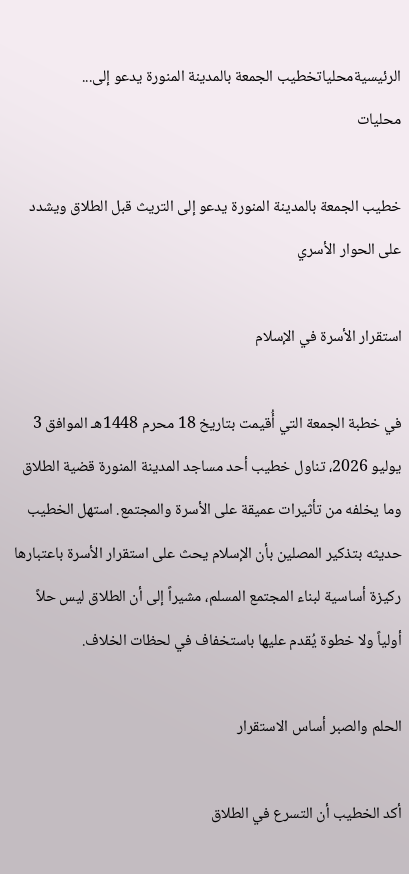الرئيسيةمحلياتخطيب الجمعة بالمدينة المنورة يدعو إلى...
محليات

خطيب الجمعة بالمدينة المنورة يدعو إلى التريث قبل الطلاق ويشدد على الحوار الأسري

استقرار الأسرة في الإسلام

في خطبة الجمعة التي أُقيمت بتاريخ 18 محرم 1448هـ الموافق 3 يوليو 2026، تناول خطيب أحد مساجد المدينة المنورة قضية الطلاق وما يخلفه من تأثيرات عميقة على الأسرة والمجتمع. استهل الخطيب حديثه بتذكير المصلين بأن الإسلام يحث على استقرار الأسرة باعتبارها ركيزة أساسية لبناء المجتمع المسلم، مشيراً إلى أن الطلاق ليس حلاً أولياً ولا خطوة يُقدم عليها باستخفاف في لحظات الخلاف.

الحلم والصبر أساس الاستقرار

أكد الخطيب أن التسرع في الطلاق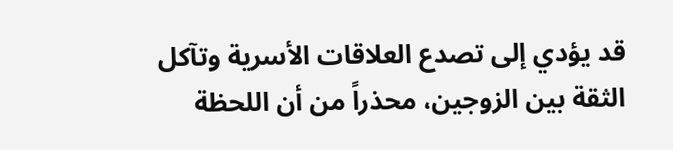قد يؤدي إلى تصدع العلاقات الأسرية وتآكل الثقة بين الزوجين، محذراً من أن اللحظة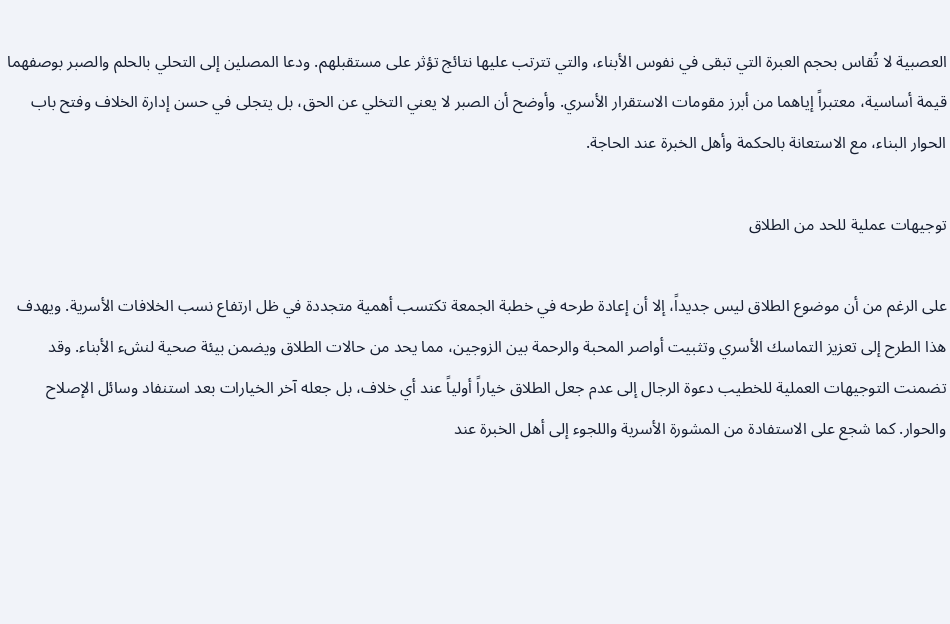العصبية لا تُقاس بحجم العبرة التي تبقى في نفوس الأبناء، والتي تترتب عليها نتائج تؤثر على مستقبلهم. ودعا المصلين إلى التحلي بالحلم والصبر بوصفهما قيمة أساسية، معتبراً إياهما من أبرز مقومات الاستقرار الأسري. وأوضح أن الصبر لا يعني التخلي عن الحق، بل يتجلى في حسن إدارة الخلاف وفتح باب الحوار البناء، مع الاستعانة بالحكمة وأهل الخبرة عند الحاجة.

توجيهات عملية للحد من الطلاق

على الرغم من أن موضوع الطلاق ليس جديداً، إلا أن إعادة طرحه في خطبة الجمعة تكتسب أهمية متجددة في ظل ارتفاع نسب الخلافات الأسرية. ويهدف هذا الطرح إلى تعزيز التماسك الأسري وتثبيت أواصر المحبة والرحمة بين الزوجين، مما يحد من حالات الطلاق ويضمن بيئة صحية لنشء الأبناء. وقد تضمنت التوجيهات العملية للخطيب دعوة الرجال إلى عدم جعل الطلاق خياراً أولياً عند أي خلاف، بل جعله آخر الخيارات بعد استنفاد وسائل الإصلاح والحوار. كما شجع على الاستفادة من المشورة الأسرية واللجوء إلى أهل الخبرة عند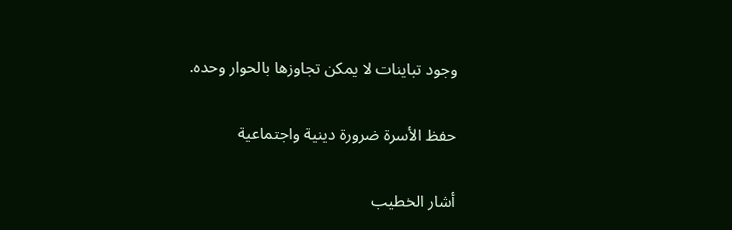وجود تباينات لا يمكن تجاوزها بالحوار وحده.

حفظ الأسرة ضرورة دينية واجتماعية

أشار الخطيب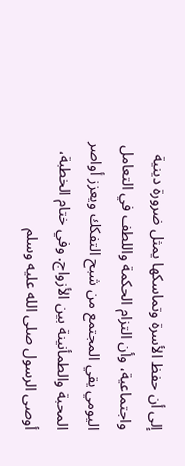إلى أن حفظ الأسرة وتماسكها يمثل ضرورة دينية واجتماعية، وأن التزام الحكمة واللطف في التعامل اليومي يقي المجتمع من شبح التفكك ويعزز أواصر المحبة والطمأنينة بين الأزواج. وفي ختام الخطبة، أوصى الرسول صلى الله عليه وسلم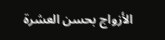الأزواج بحسن العشرة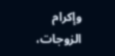وإكرام الزوجات،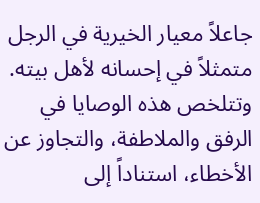جاعلاً معيار الخيرية في الرجل متمثلاً في إحسانه لأهل بيته. وتتلخص هذه الوصايا في الرفق والملاطفة، والتجاوز عن الأخطاء، استناداً إلى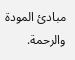مبادئ المودة والرحمة.